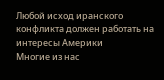Любой исход иранского конфликта должен работать на интересы Америки
Многие из нас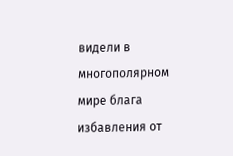видели в многополярном мире блага избавления от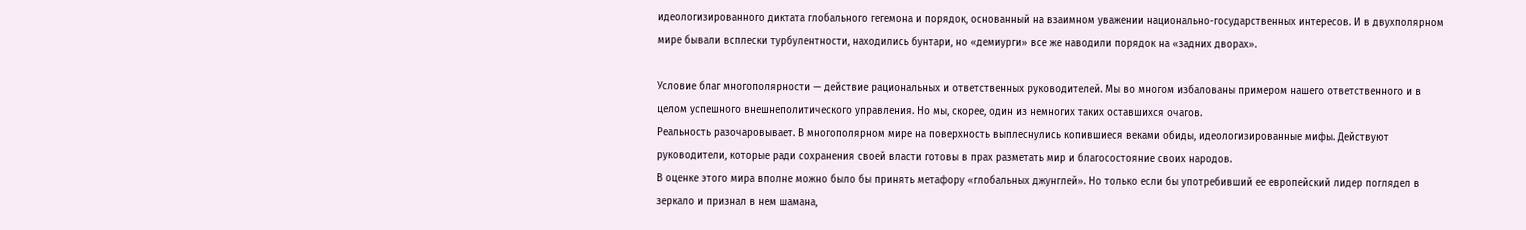идеологизированного диктата глобального гегемона и порядок, основанный на взаимном уважении национально-государственных интересов. И в двухполярном мире бывали всплески турбулентности, находились бунтари, но «демиурги» все же наводили порядок на «задних дворах».

Условие благ многополярности — действие рациональных и ответственных руководителей. Мы во многом избалованы примером нашего ответственного и в целом успешного внешнеполитического управления. Но мы, скорее, один из немногих таких оставшихся очагов.
Реальность разочаровывает. В многополярном мире на поверхность выплеснулись копившиеся веками обиды, идеологизированные мифы. Действуют руководители, которые ради сохранения своей власти готовы в прах разметать мир и благосостояние своих народов.
В оценке этого мира вполне можно было бы принять метафору «глобальных джунглей». Но только если бы употребивший ее европейский лидер поглядел в зеркало и признал в нем шамана,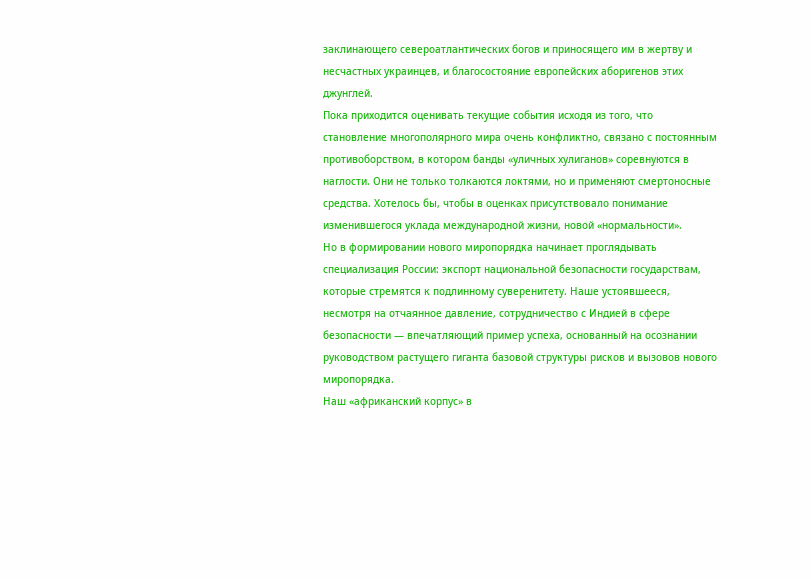заклинающего североатлантических богов и приносящего им в жертву и несчастных украинцев, и благосостояние европейских аборигенов этих джунглей.
Пока приходится оценивать текущие события исходя из того, что становление многополярного мира очень конфликтно, связано с постоянным противоборством, в котором банды «уличных хулиганов» соревнуются в наглости. Они не только толкаются локтями, но и применяют смертоносные средства. Хотелось бы, чтобы в оценках присутствовало понимание изменившегося уклада международной жизни, новой «нормальности».
Но в формировании нового миропорядка начинает проглядывать специализация России: экспорт национальной безопасности государствам, которые стремятся к подлинному суверенитету. Наше устоявшееся, несмотря на отчаянное давление, сотрудничество с Индией в сфере безопасности — впечатляющий пример успеха, основанный на осознании руководством растущего гиганта базовой структуры рисков и вызовов нового миропорядка.
Наш «африканский корпус» в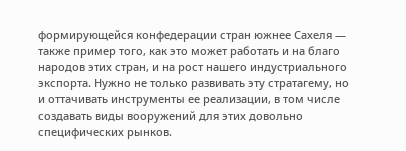формирующейся конфедерации стран южнее Сахеля — также пример того, как это может работать и на благо народов этих стран, и на рост нашего индустриального экспорта. Нужно не только развивать эту стратагему, но и оттачивать инструменты ее реализации, в том числе создавать виды вооружений для этих довольно специфических рынков.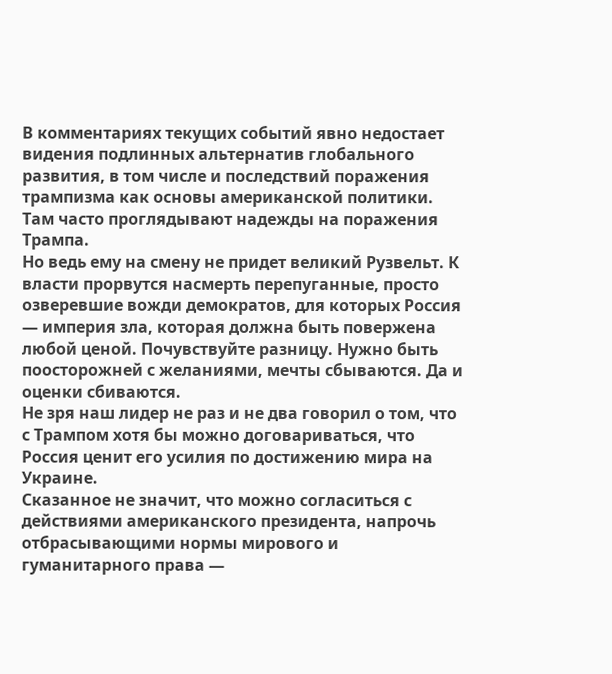В комментариях текущих событий явно недостает видения подлинных альтернатив глобального развития, в том числе и последствий поражения трампизма как основы американской политики. Там часто проглядывают надежды на поражения Трампа.
Но ведь ему на смену не придет великий Рузвельт. К власти прорвутся насмерть перепуганные, просто озверевшие вожди демократов, для которых Россия — империя зла, которая должна быть повержена любой ценой. Почувствуйте разницу. Нужно быть поосторожней с желаниями, мечты сбываются. Да и оценки сбиваются.
Не зря наш лидер не раз и не два говорил о том, что с Трампом хотя бы можно договариваться, что Россия ценит его усилия по достижению мира на Украине.
Сказанное не значит, что можно согласиться с действиями американского президента, напрочь отбрасывающими нормы мирового и гуманитарного права —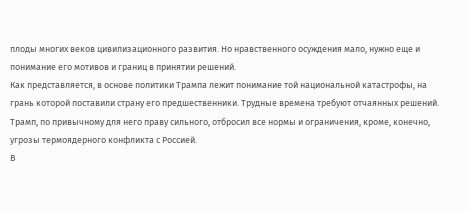плоды многих веков цивилизационного развития. Но нравственного осуждения мало, нужно еще и понимание его мотивов и границ в принятии решений.
Как представляется, в основе политики Трампа лежит понимание той национальной катастрофы, на грань которой поставили страну его предшественники. Трудные времена требуют отчаянных решений. Трамп, по привычному для него праву сильного, отбросил все нормы и ограничения, кроме, конечно, угрозы термоядерного конфликта с Россией.
В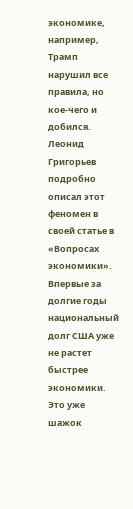экономике, например, Трамп нарушил все правила, но кое-чего и добился. Леонид Григорьев подробно описал этот феномен в своей статье в «Вопросах экономики». Впервые за долгие годы национальный долг США уже не растет быстрее экономики. Это уже шажок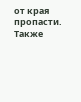от края пропасти. Также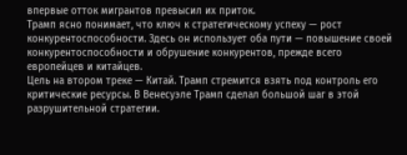впервые отток мигрантов превысил их приток.
Трамп ясно понимает, что ключ к стратегическому успеху — рост конкурентоспособности. Здесь он использует оба пути — повышение своей конкурентоспособности и обрушение конкурентов, прежде всего европейцев и китайцев.
Цель на втором треке — Китай. Трамп стремится взять под контроль его критические ресурсы. В Венесуэле Трамп сделал большой шаг в этой разрушительной стратегии.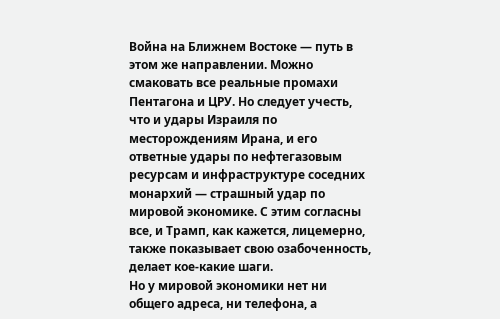Война на Ближнем Востоке — путь в этом же направлении. Можно смаковать все реальные промахи Пентагона и ЦРУ. Но следует учесть, что и удары Израиля по месторождениям Ирана, и его ответные удары по нефтегазовым ресурсам и инфраструктуре соседних монархий — страшный удар по мировой экономике. С этим согласны все, и Трамп, как кажется, лицемерно, также показывает свою озабоченность, делает кое-какие шаги.
Но у мировой экономики нет ни общего адреса, ни телефона, а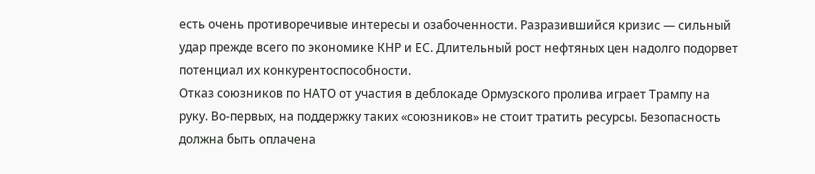есть очень противоречивые интересы и озабоченности. Разразившийся кризис — сильный удар прежде всего по экономике КНР и ЕС. Длительный рост нефтяных цен надолго подорвет потенциал их конкурентоспособности.
Отказ союзников по НАТО от участия в деблокаде Ормузского пролива играет Трампу на руку. Во-первых, на поддержку таких «союзников» не стоит тратить ресурсы. Безопасность должна быть оплачена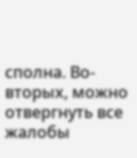сполна. Во-вторых, можно отвергнуть все жалобы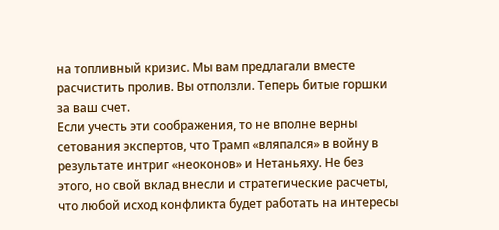на топливный кризис. Мы вам предлагали вместе расчистить пролив. Вы отползли. Теперь битые горшки за ваш счет.
Если учесть эти соображения, то не вполне верны сетования экспертов, что Трамп «вляпался» в войну в результате интриг «неоконов» и Нетаньяху. Не без этого, но свой вклад внесли и стратегические расчеты, что любой исход конфликта будет работать на интересы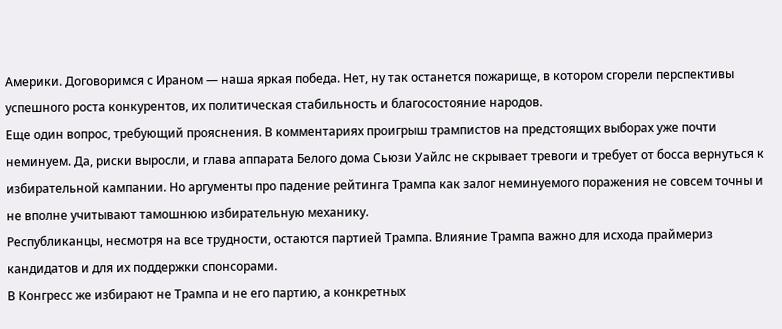Америки. Договоримся с Ираном — наша яркая победа. Нет, ну так останется пожарище, в котором сгорели перспективы успешного роста конкурентов, их политическая стабильность и благосостояние народов.
Еще один вопрос, требующий прояснения. В комментариях проигрыш трампистов на предстоящих выборах уже почти неминуем. Да, риски выросли, и глава аппарата Белого дома Сьюзи Уайлс не скрывает тревоги и требует от босса вернуться к избирательной кампании. Но аргументы про падение рейтинга Трампа как залог неминуемого поражения не совсем точны и не вполне учитывают тамошнюю избирательную механику.
Республиканцы, несмотря на все трудности, остаются партией Трампа. Влияние Трампа важно для исхода праймериз кандидатов и для их поддержки спонсорами.
В Конгресс же избирают не Трампа и не его партию, а конкретных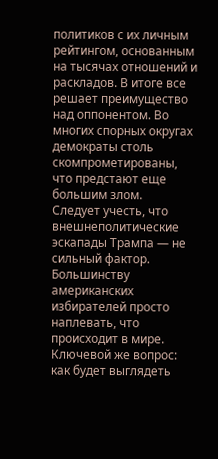политиков с их личным рейтингом, основанным на тысячах отношений и раскладов. В итоге все решает преимущество над оппонентом. Во многих спорных округах демократы столь скомпрометированы, что предстают еще большим злом.
Следует учесть, что внешнеполитические эскапады Трампа — не сильный фактор. Большинству американских избирателей просто наплевать, что происходит в мире. Ключевой же вопрос: как будет выглядеть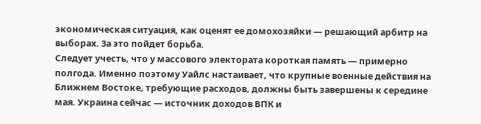экономическая ситуация, как оценят ее домохозяйки — решающий арбитр на выборах. За это пойдет борьба.
Следует учесть, что у массового электората короткая память — примерно полгода. Именно поэтому Уайлс настаивает, что крупные военные действия на Ближнем Востоке, требующие расходов, должны быть завершены к середине мая. Украина сейчас — источник доходов ВПК и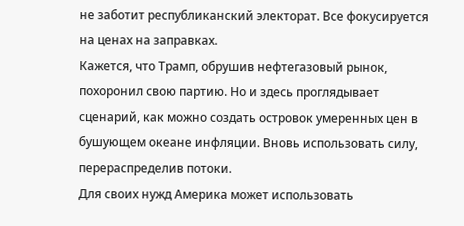не заботит республиканский электорат. Все фокусируется на ценах на заправках.
Кажется, что Трамп, обрушив нефтегазовый рынок, похоронил свою партию. Но и здесь проглядывает сценарий, как можно создать островок умеренных цен в бушующем океане инфляции. Вновь использовать силу, перераспределив потоки.
Для своих нужд Америка может использовать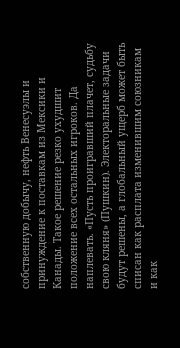собственную добычу, нефть Венесуэлы и принуждение к поставкам из Мексики и Канады. Такое решение резко ухудшит положение всех остальных игроков. Да наплевать. «Пусть проигравший плачет, судьбу свою кляня» (Пушкин). Электоральные задачи будут решены, а глобальный ущерб может быть списан как расплата изменившим союзникам и как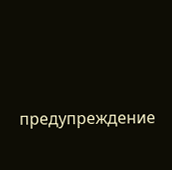предупреждение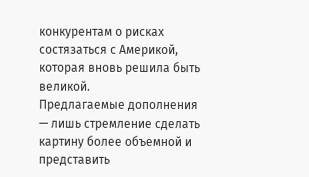конкурентам о рисках состязаться с Америкой, которая вновь решила быть великой.
Предлагаемые дополнения — лишь стремление сделать картину более объемной и представить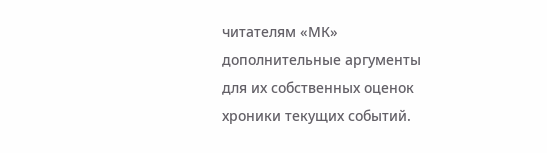читателям «МК» дополнительные аргументы для их собственных оценок хроники текущих событий.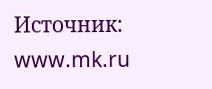Источник: www.mk.ru